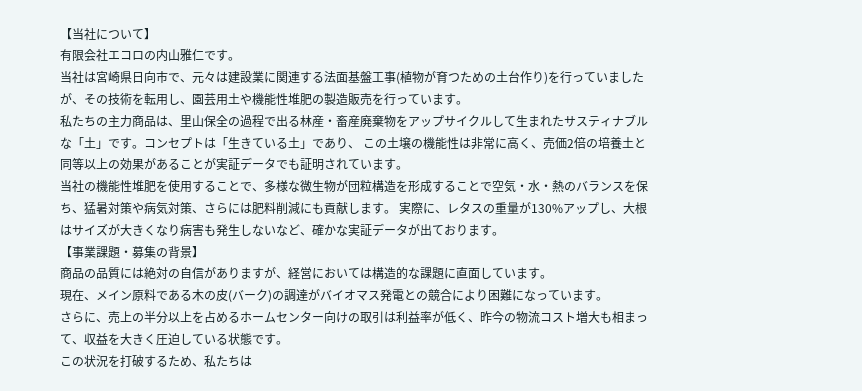【当社について】
有限会社エコロの内山雅仁です。
当社は宮崎県日向市で、元々は建設業に関連する法面基盤工事(植物が育つための土台作り)を行っていましたが、その技術を転用し、園芸用土や機能性堆肥の製造販売を行っています。
私たちの主力商品は、里山保全の過程で出る林産・畜産廃棄物をアップサイクルして生まれたサスティナブルな「土」です。コンセプトは「生きている土」であり、 この土壌の機能性は非常に高く、売価2倍の培養土と同等以上の効果があることが実証データでも証明されています。
当社の機能性堆肥を使用することで、多様な微生物が団粒構造を形成することで空気・水・熱のバランスを保ち、猛暑対策や病気対策、さらには肥料削減にも貢献します。 実際に、レタスの重量が130%アップし、大根はサイズが大きくなり病害も発生しないなど、確かな実証データが出ております。
【事業課題・募集の背景】
商品の品質には絶対の自信がありますが、経営においては構造的な課題に直面しています。
現在、メイン原料である木の皮(バーク)の調達がバイオマス発電との競合により困難になっています。
さらに、売上の半分以上を占めるホームセンター向けの取引は利益率が低く、昨今の物流コスト増大も相まって、収益を大きく圧迫している状態です。
この状況を打破するため、私たちは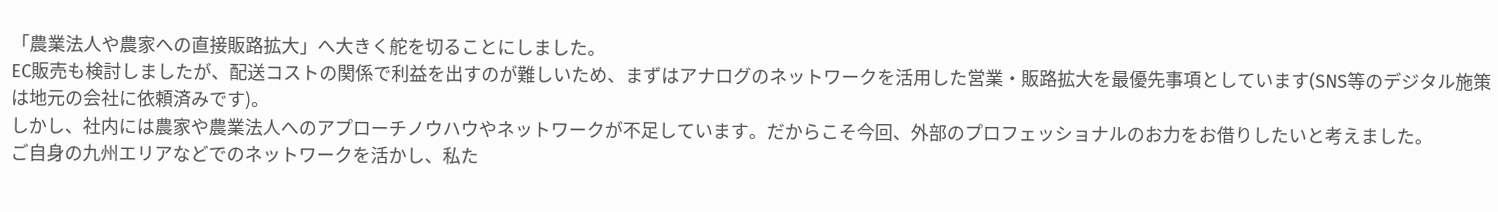「農業法人や農家への直接販路拡大」へ大きく舵を切ることにしました。
EC販売も検討しましたが、配送コストの関係で利益を出すのが難しいため、まずはアナログのネットワークを活用した営業・販路拡大を最優先事項としています(SNS等のデジタル施策は地元の会社に依頼済みです)。
しかし、社内には農家や農業法人へのアプローチノウハウやネットワークが不足しています。だからこそ今回、外部のプロフェッショナルのお力をお借りしたいと考えました。
ご自身の九州エリアなどでのネットワークを活かし、私た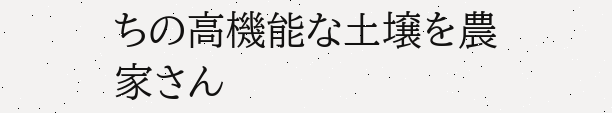ちの高機能な土壌を農家さん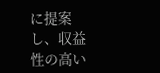に提案し、収益性の高い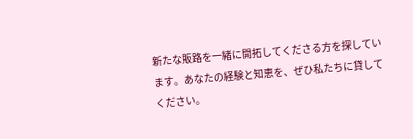新たな販路を一緒に開拓してくださる方を探しています。あなたの経験と知恵を、ぜひ私たちに貸してください。